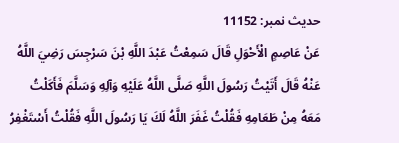حدیث نمبر: 11152
عَنْ عَاصِمٍ الْأَحْوَلِ قَالَ سَمِعْتُ عَبْدَ اللَّهِ بْنَ سَرْجِسَ رَضِيَ اللَّهُ عَنْهُ قَالَ أَتَيْتُ رَسُولَ اللَّهِ صَلَّى اللَّهُ عَلَيْهِ وَآلِهِ وَسَلَّمَ فَأَكَلْتُ مَعَهُ مِنْ طَعَامِهِ فَقُلْتُ غَفَرَ اللَّهُ لَكَ يَا رَسُولَ اللَّهِ فَقُلْتُ أَسْتَغْفِرُ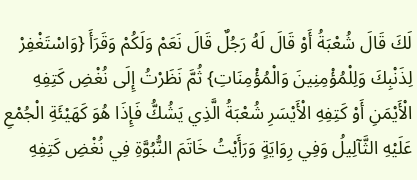لَكَ قَالَ شُعْبَةُ أَوْ قَالَ لَهُ رَجُلٌ قَالَ نَعَمْ وَلَكُمْ وَقَرَأَ {وَاسْتَغْفِرْ لِذَنْبِكَ وَلِلْمُؤْمِنِينَ وَالْمُؤْمِنَاتِ} ثُمَّ نَظَرْتُ إِلَى نُغْضِ كَتِفِهِ الْأَيْمَنِ أَوْ كَتِفِهِ الْأَيْسَرِ شُعْبَةُ الَّذِي يَشُكُّ فَإِذَا هُوَ كَهَيْئَةِ الْجُمْعِ عَلَيْهِ الثَّآلِيلُ وَفِي رِوَايَةٍ وَرَأَيْتُ خَاتَمَ النُّبُوَّةِ فِي نُغْضِ كَتِفِهِ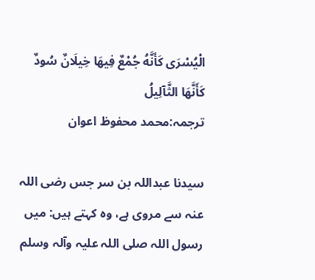الْيُسْرَى كَأَنَّهُ جُمْعٌ فِيهَا خِيلَانٌ سُودٌ كَأَنَّهَا الثَّآلِيلُ
ترجمہ:محمد محفوظ اعوان

سیدنا عبداللہ بن سر جس رضی اللہ عنہ سے مروی ہے، وہ کہتے ہیں: میں رسول اللہ صلی اللہ علیہ وآلہ وسلم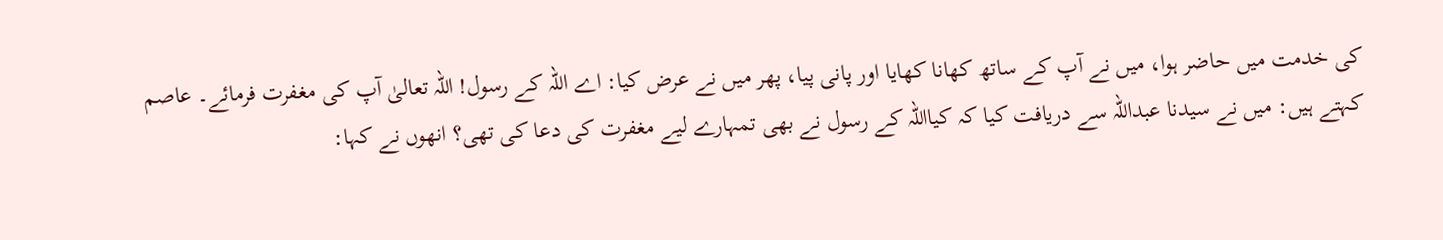کی خدمت میں حاضر ہوا، میں نے آپ کے ساتھ کھانا کھایا اور پانی پیا، پھر میں نے عرض کیا: اے اللہ کے رسول! اللہ تعالیٰ آپ کی مغفرت فرمائے۔ عاصم کہتے ہیں: میں نے سیدنا عبداللہ سے دریافت کیا کہ کیااللہ کے رسول نے بھی تمہارے لیے مغفرت کی دعا کی تھی؟ انھوں نے کہا: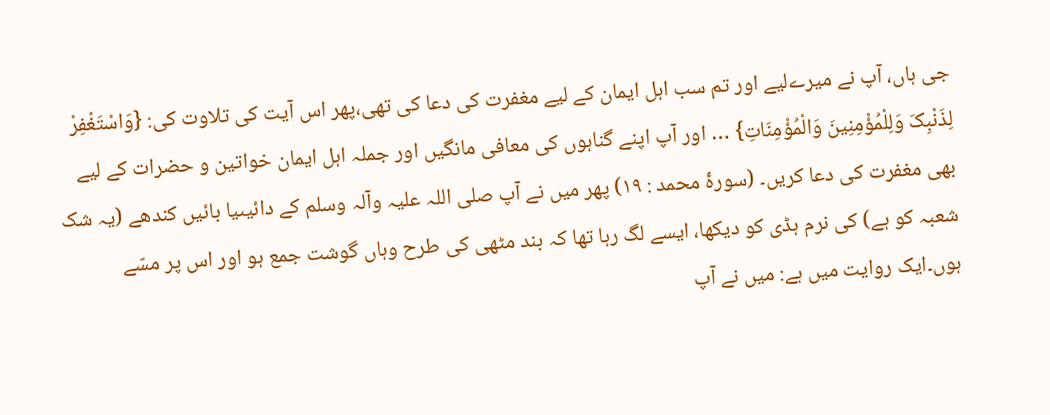جی ہاں، آپ نے میرےلیے اور تم سب اہل ایمان کے لیے مغفرت کی دعا کی تھی،پھر اس آیت کی تلاوت کی: {وَاسْتَغْفِرْ لِذَنْبِکَ وَلِلْمُؤْمِنِینَ وَالْمُؤْمِنَاتِ} … اور آپ اپنے گناہوں کی معافی مانگیں اور جملہ اہل ایمان خواتین و حضرات کے لیے بھی مغفرت کی دعا کریں۔ (سورۂ محمد : ۱۹) پھر میں نے آپ صلی اللہ علیہ وآلہ وسلم کے دائیںیا بائیں کندھے (یہ شک شعبہ کو ہے) کی نرم ہڈی کو دیکھا، ایسے لگ رہا تھا کہ بند مٹھی کی طرح وہاں گوشت جمع ہو اور اس پر مسّے ہوں۔ایک روایت میں ہے: میں نے آپ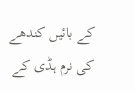کے بائیں کندھے کی نرم ہڈی کے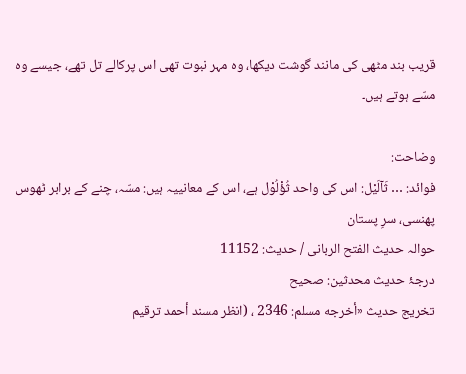قریب بند مٹھی کی مانند گوشت دیکھا، وہ مہر نبوت تھی اس پرکالے تل تھے، جیسے وہ مسّے ہوتے ہیں۔

وضاحت:
فوائد: … ثَآلَیْل: اس کی واحد ثُؤْلُوْل ہے، اس کے معانییہ ہیں: مسّہ، چنے کے برابر ٹھوس پھنسی، سرِ پستان
حوالہ حدیث الفتح الربانی / حدیث: 11152
درجۂ حدیث محدثین: صحیح
تخریج حدیث «أخرجه مسلم: 2346 ، (انظر مسند أحمد ترقيم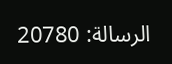الرسالة: 20780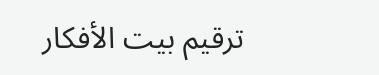ترقیم بيت الأفكار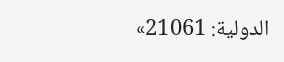الدولية: 21061»